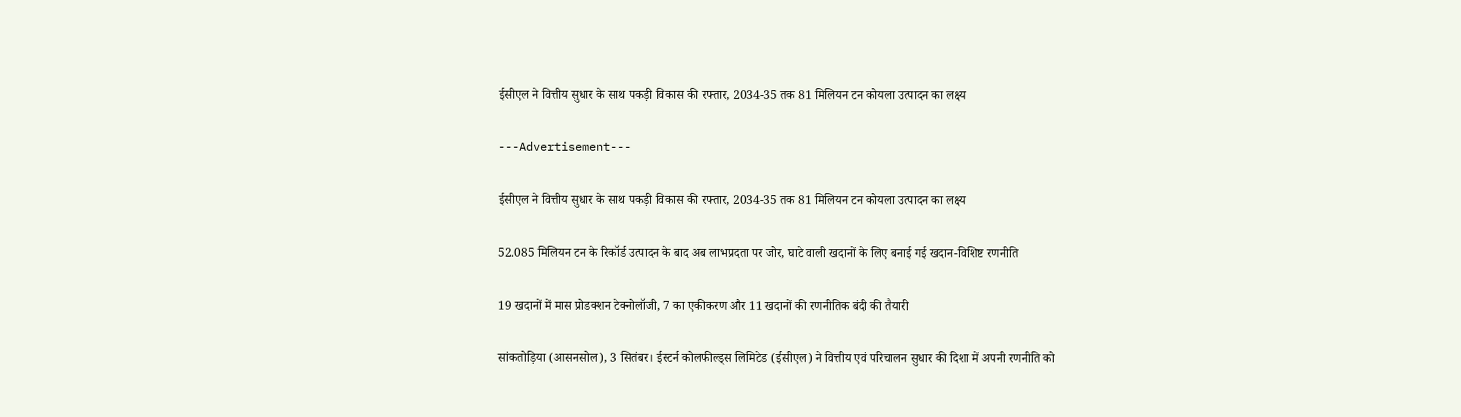ईसीएल ने वित्तीय सुधार के साथ पकड़ी विकास की रफ्तार, 2034-35 तक 81 मिलियन टन कोयला उत्पादन का लक्ष्य

---Advertisement---

ईसीएल ने वित्तीय सुधार के साथ पकड़ी विकास की रफ्तार, 2034-35 तक 81 मिलियन टन कोयला उत्पादन का लक्ष्य

52.085 मिलियन टन के रिकॉर्ड उत्पादन के बाद अब लाभप्रदता पर जोर, घाटे वाली खदानों के लिए बनाई गई खदान-विशिष्ट रणनीति

19 खदानों में मास प्रोडक्शन टेक्नोलॉजी, 7 का एकीकरण और 11 खदानों की रणनीतिक बंदी की तैयारी

सांकतोड़िया (आसनसोल), 3 सितंबर। ईस्टर्न कोलफील्ड्स लिमिटेड (ईसीएल) ने वित्तीय एवं परिचालन सुधार की दिशा में अपनी रणनीति को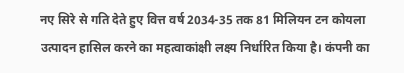नए सिरे से गति देते हुए वित्त वर्ष 2034-35 तक 81 मिलियन टन कोयला उत्पादन हासिल करने का महत्वाकांक्षी लक्ष्य निर्धारित किया है। कंपनी का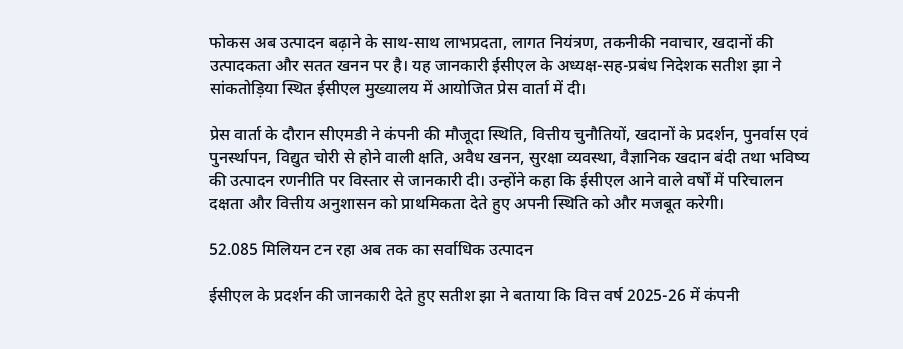फोकस अब उत्पादन बढ़ाने के साथ-साथ लाभप्रदता, लागत नियंत्रण, तकनीकी नवाचार, खदानों की उत्पादकता और सतत खनन पर है। यह जानकारी ईसीएल के अध्यक्ष-सह-प्रबंध निदेशक सतीश झा ने सांकतोड़िया स्थित ईसीएल मुख्यालय में आयोजित प्रेस वार्ता में दी।

प्रेस वार्ता के दौरान सीएमडी ने कंपनी की मौजूदा स्थिति, वित्तीय चुनौतियों, खदानों के प्रदर्शन, पुनर्वास एवं पुनर्स्थापन, विद्युत चोरी से होने वाली क्षति, अवैध खनन, सुरक्षा व्यवस्था, वैज्ञानिक खदान बंदी तथा भविष्य की उत्पादन रणनीति पर विस्तार से जानकारी दी। उन्होंने कहा कि ईसीएल आने वाले वर्षों में परिचालन दक्षता और वित्तीय अनुशासन को प्राथमिकता देते हुए अपनी स्थिति को और मजबूत करेगी।

52.085 मिलियन टन रहा अब तक का सर्वाधिक उत्पादन

ईसीएल के प्रदर्शन की जानकारी देते हुए सतीश झा ने बताया कि वित्त वर्ष 2025-26 में कंपनी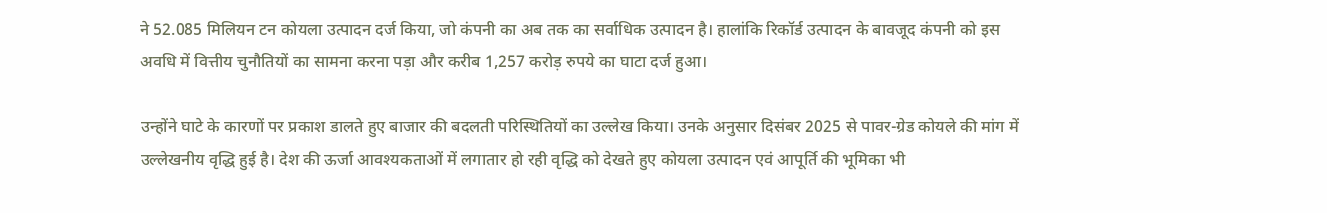ने 52.085 मिलियन टन कोयला उत्पादन दर्ज किया, जो कंपनी का अब तक का सर्वाधिक उत्पादन है। हालांकि रिकॉर्ड उत्पादन के बावजूद कंपनी को इस अवधि में वित्तीय चुनौतियों का सामना करना पड़ा और करीब 1,257 करोड़ रुपये का घाटा दर्ज हुआ।

उन्होंने घाटे के कारणों पर प्रकाश डालते हुए बाजार की बदलती परिस्थितियों का उल्लेख किया। उनके अनुसार दिसंबर 2025 से पावर-ग्रेड कोयले की मांग में उल्लेखनीय वृद्धि हुई है। देश की ऊर्जा आवश्यकताओं में लगातार हो रही वृद्धि को देखते हुए कोयला उत्पादन एवं आपूर्ति की भूमिका भी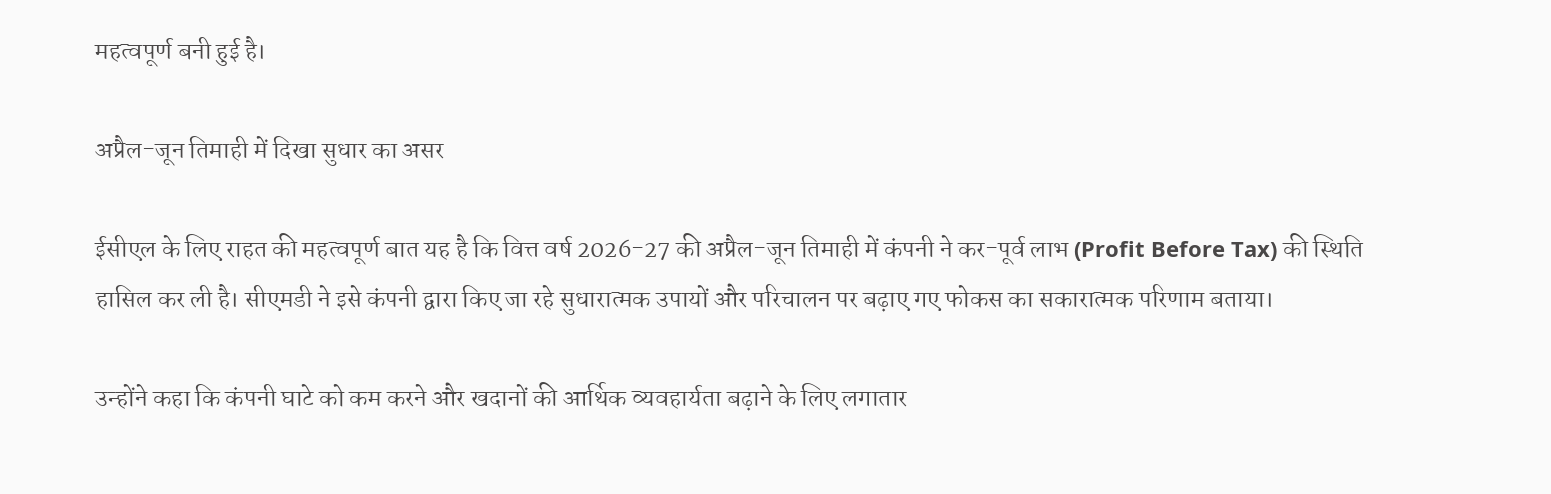महत्वपूर्ण बनी हुई है।

अप्रैल-जून तिमाही में दिखा सुधार का असर

ईसीएल के लिए राहत की महत्वपूर्ण बात यह है कि वित्त वर्ष 2026-27 की अप्रैल-जून तिमाही में कंपनी ने कर-पूर्व लाभ (Profit Before Tax) की स्थिति हासिल कर ली है। सीएमडी ने इसे कंपनी द्वारा किए जा रहे सुधारात्मक उपायों और परिचालन पर बढ़ाए गए फोकस का सकारात्मक परिणाम बताया।

उन्होंने कहा कि कंपनी घाटे को कम करने और खदानों की आर्थिक व्यवहार्यता बढ़ाने के लिए लगातार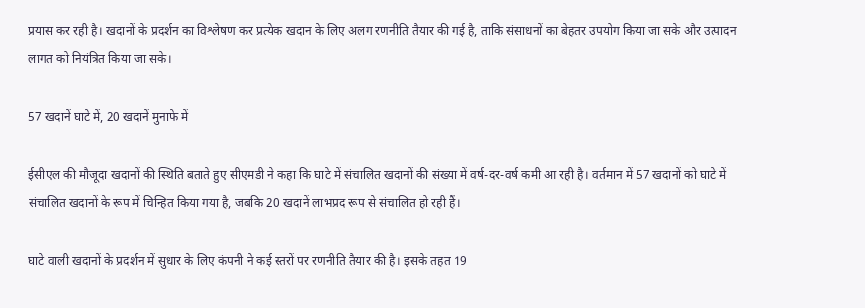प्रयास कर रही है। खदानों के प्रदर्शन का विश्लेषण कर प्रत्येक खदान के लिए अलग रणनीति तैयार की गई है, ताकि संसाधनों का बेहतर उपयोग किया जा सके और उत्पादन लागत को नियंत्रित किया जा सके।

57 खदानें घाटे में, 20 खदानें मुनाफे में

ईसीएल की मौजूदा खदानों की स्थिति बताते हुए सीएमडी ने कहा कि घाटे में संचालित खदानों की संख्या में वर्ष-दर-वर्ष कमी आ रही है। वर्तमान में 57 खदानों को घाटे में संचालित खदानों के रूप में चिन्हित किया गया है, जबकि 20 खदानें लाभप्रद रूप से संचालित हो रही हैं।

घाटे वाली खदानों के प्रदर्शन में सुधार के लिए कंपनी ने कई स्तरों पर रणनीति तैयार की है। इसके तहत 19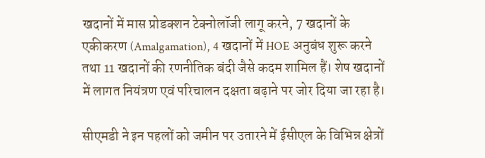खदानों में मास प्रोडक्शन टेक्नोलॉजी लागू करने, 7 खदानों के एकीकरण (Amalgamation), 4 खदानों में HOE अनुबंध शुरू करने तथा 11 खदानों की रणनीतिक बंदी जैसे कदम शामिल हैं। शेष खदानों में लागत नियंत्रण एवं परिचालन दक्षता बढ़ाने पर जोर दिया जा रहा है।

सीएमडी ने इन पहलों को जमीन पर उतारने में ईसीएल के विभिन्न क्षेत्रों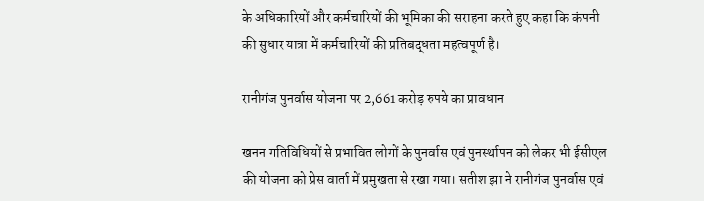के अधिकारियों और कर्मचारियों की भूमिका की सराहना करते हुए कहा कि कंपनी की सुधार यात्रा में कर्मचारियों की प्रतिबद्धता महत्वपूर्ण है।

रानीगंज पुनर्वास योजना पर 2,661 करोड़ रुपये का प्रावधान

खनन गतिविधियों से प्रभावित लोगों के पुनर्वास एवं पुनर्स्थापन को लेकर भी ईसीएल की योजना को प्रेस वार्ता में प्रमुखता से रखा गया। सतीश झा ने रानीगंज पुनर्वास एवं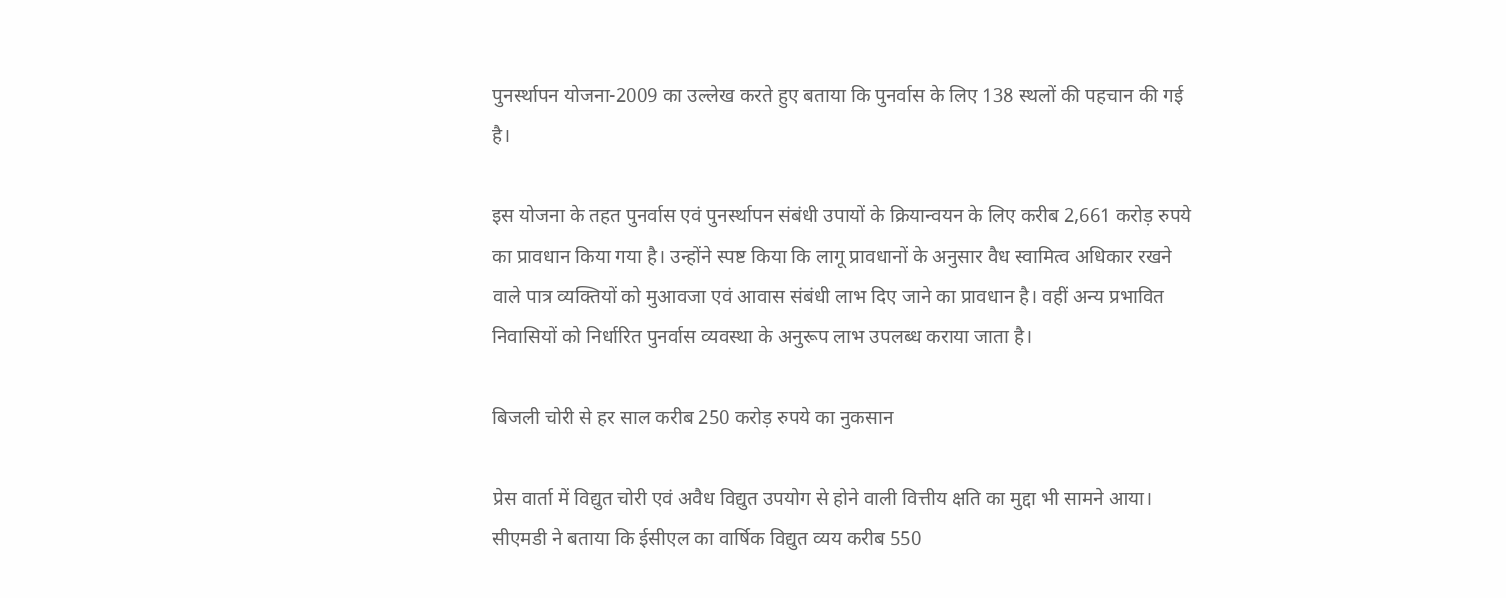पुनर्स्थापन योजना-2009 का उल्लेख करते हुए बताया कि पुनर्वास के लिए 138 स्थलों की पहचान की गई है।

इस योजना के तहत पुनर्वास एवं पुनर्स्थापन संबंधी उपायों के क्रियान्वयन के लिए करीब 2,661 करोड़ रुपये का प्रावधान किया गया है। उन्होंने स्पष्ट किया कि लागू प्रावधानों के अनुसार वैध स्वामित्व अधिकार रखने वाले पात्र व्यक्तियों को मुआवजा एवं आवास संबंधी लाभ दिए जाने का प्रावधान है। वहीं अन्य प्रभावित निवासियों को निर्धारित पुनर्वास व्यवस्था के अनुरूप लाभ उपलब्ध कराया जाता है।

बिजली चोरी से हर साल करीब 250 करोड़ रुपये का नुकसान

प्रेस वार्ता में विद्युत चोरी एवं अवैध विद्युत उपयोग से होने वाली वित्तीय क्षति का मुद्दा भी सामने आया। सीएमडी ने बताया कि ईसीएल का वार्षिक विद्युत व्यय करीब 550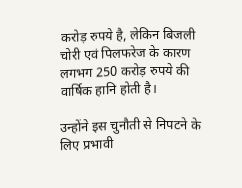करोड़ रुपये है, लेकिन बिजली चोरी एवं पिलफरेज के कारण लगभग 250 करोड़ रुपये की वार्षिक हानि होती है।

उन्होंने इस चुनौती से निपटने के लिए प्रभावी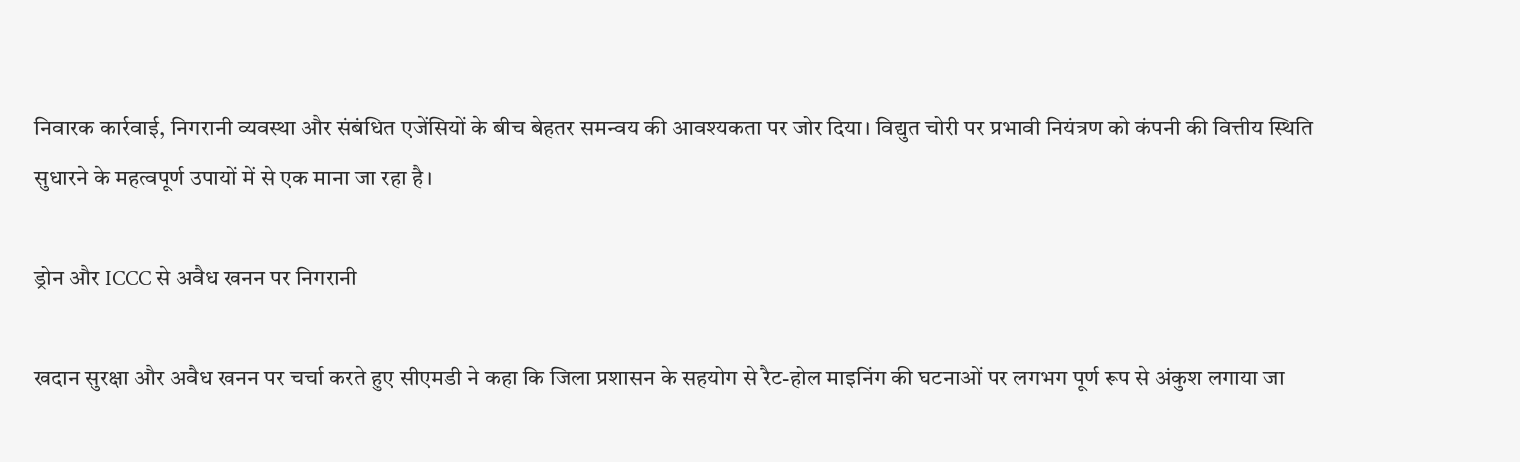निवारक कार्रवाई, निगरानी व्यवस्था और संबंधित एजेंसियों के बीच बेहतर समन्वय की आवश्यकता पर जोर दिया। विद्युत चोरी पर प्रभावी नियंत्रण को कंपनी की वित्तीय स्थिति सुधारने के महत्वपूर्ण उपायों में से एक माना जा रहा है।

ड्रोन और ICCC से अवैध खनन पर निगरानी

खदान सुरक्षा और अवैध खनन पर चर्चा करते हुए सीएमडी ने कहा कि जिला प्रशासन के सहयोग से रैट-होल माइनिंग की घटनाओं पर लगभग पूर्ण रूप से अंकुश लगाया जा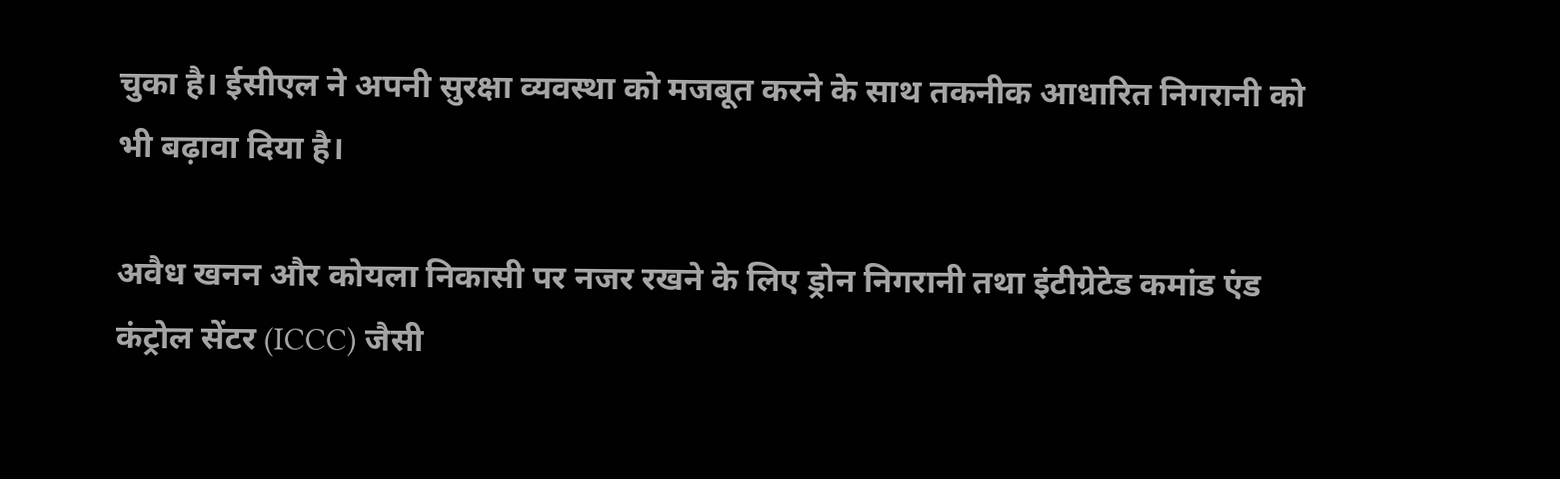चुका है। ईसीएल ने अपनी सुरक्षा व्यवस्था को मजबूत करने के साथ तकनीक आधारित निगरानी को भी बढ़ावा दिया है।

अवैध खनन और कोयला निकासी पर नजर रखने के लिए ड्रोन निगरानी तथा इंटीग्रेटेड कमांड एंड कंट्रोल सेंटर (ICCC) जैसी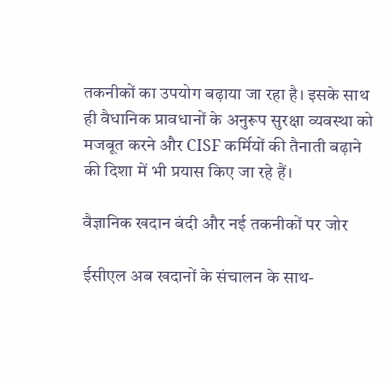तकनीकों का उपयोग बढ़ाया जा रहा है। इसके साथ ही वैधानिक प्रावधानों के अनुरूप सुरक्षा व्यवस्था को मजबूत करने और CISF कर्मियों की तैनाती बढ़ाने की दिशा में भी प्रयास किए जा रहे हैं।

वैज्ञानिक खदान बंदी और नई तकनीकों पर जोर

ईसीएल अब खदानों के संचालन के साथ-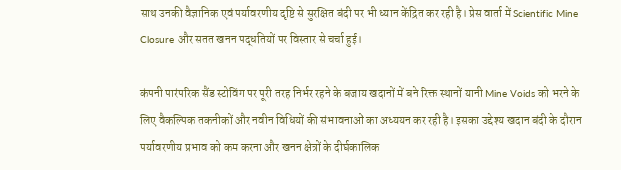साथ उनकी वैज्ञानिक एवं पर्यावरणीय दृष्टि से सुरक्षित बंदी पर भी ध्यान केंद्रित कर रही है। प्रेस वार्ता में Scientific Mine Closure और सतत खनन पद्धतियों पर विस्तार से चर्चा हुई।

कंपनी पारंपरिक सैंड स्टोविंग पर पूरी तरह निर्भर रहने के बजाय खदानों में बने रिक्त स्थानों यानी Mine Voids को भरने के लिए वैकल्पिक तकनीकों और नवीन विधियों की संभावनाओं का अध्ययन कर रही है। इसका उद्देश्य खदान बंदी के दौरान पर्यावरणीय प्रभाव को कम करना और खनन क्षेत्रों के दीर्घकालिक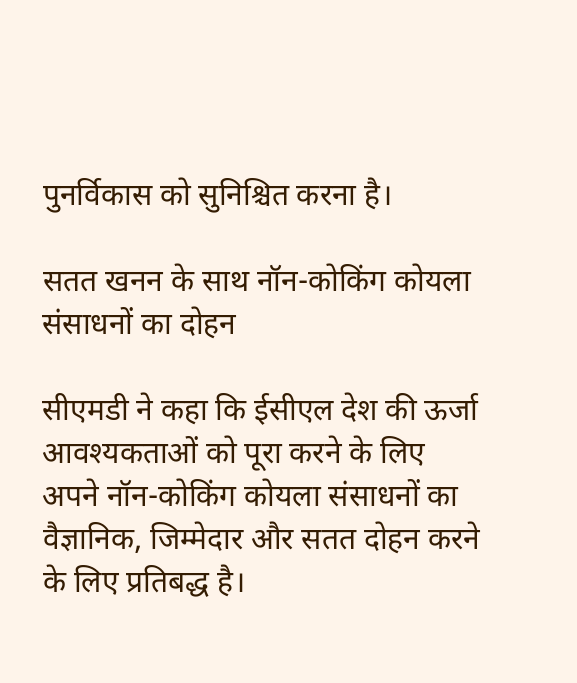पुनर्विकास को सुनिश्चित करना है।

सतत खनन के साथ नॉन-कोकिंग कोयला संसाधनों का दोहन

सीएमडी ने कहा कि ईसीएल देश की ऊर्जा आवश्यकताओं को पूरा करने के लिए अपने नॉन-कोकिंग कोयला संसाधनों का वैज्ञानिक, जिम्मेदार और सतत दोहन करने के लिए प्रतिबद्ध है।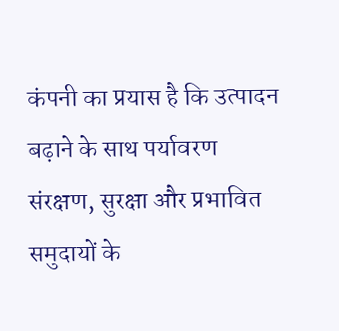कंपनी का प्रयास है कि उत्पादन बढ़ाने के साथ पर्यावरण संरक्षण, सुरक्षा और प्रभावित समुदायों के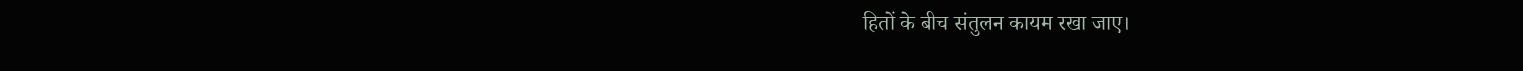हितों के बीच संतुलन कायम रखा जाए।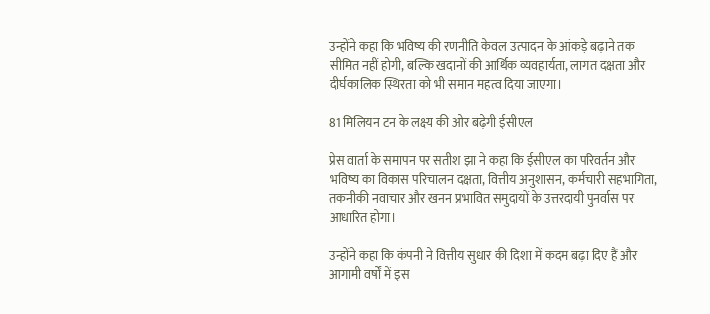उन्होंने कहा कि भविष्य की रणनीति केवल उत्पादन के आंकड़े बढ़ाने तक सीमित नहीं होगी, बल्कि खदानों की आर्थिक व्यवहार्यता, लागत दक्षता और दीर्घकालिक स्थिरता को भी समान महत्व दिया जाएगा।

81 मिलियन टन के लक्ष्य की ओर बढ़ेगी ईसीएल

प्रेस वार्ता के समापन पर सतीश झा ने कहा कि ईसीएल का परिवर्तन और भविष्य का विकास परिचालन दक्षता, वित्तीय अनुशासन, कर्मचारी सहभागिता, तकनीकी नवाचार और खनन प्रभावित समुदायों के उत्तरदायी पुनर्वास पर आधारित होगा।

उन्होंने कहा कि कंपनी ने वित्तीय सुधार की दिशा में कदम बढ़ा दिए हैं और आगामी वर्षों में इस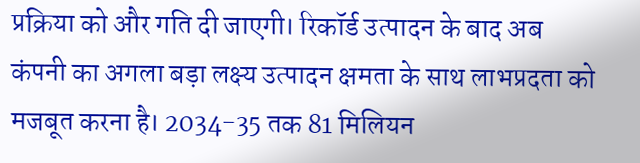प्रक्रिया को और गति दी जाएगी। रिकॉर्ड उत्पादन के बाद अब कंपनी का अगला बड़ा लक्ष्य उत्पादन क्षमता के साथ लाभप्रदता को मजबूत करना है। 2034-35 तक 81 मिलियन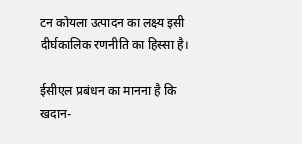टन कोयला उत्पादन का लक्ष्य इसी दीर्घकालिक रणनीति का हिस्सा है।

ईसीएल प्रबंधन का मानना है कि खदान-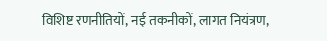विशिष्ट रणनीतियों, नई तकनीकों, लागत नियंत्रण,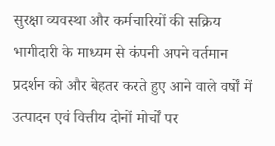सुरक्षा व्यवस्था और कर्मचारियों की सक्रिय भागीदारी के माध्यम से कंपनी अपने वर्तमान प्रदर्शन को और बेहतर करते हुए आने वाले वर्षों में उत्पादन एवं वित्तीय दोनों मोर्चों पर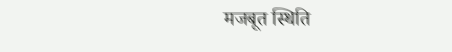मजबूत स्थिति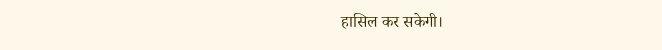हासिल कर सकेगी।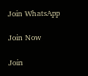Join WhatsApp

Join Now

Join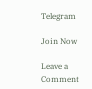Telegram

Join Now

Leave a Comment